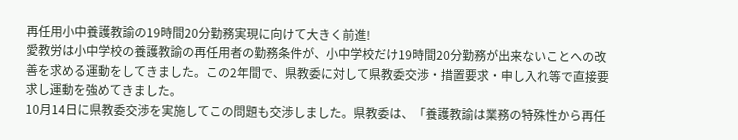再任用小中養護教諭の19時間20分勤務実現に向けて大きく前進!
愛教労は小中学校の養護教諭の再任用者の勤務条件が、小中学校だけ19時間20分勤務が出来ないことへの改善を求める運動をしてきました。この2年間で、県教委に対して県教委交渉・措置要求・申し入れ等で直接要求し運動を強めてきました。
10月14日に県教委交渉を実施してこの問題も交渉しました。県教委は、「養護教諭は業務の特殊性から再任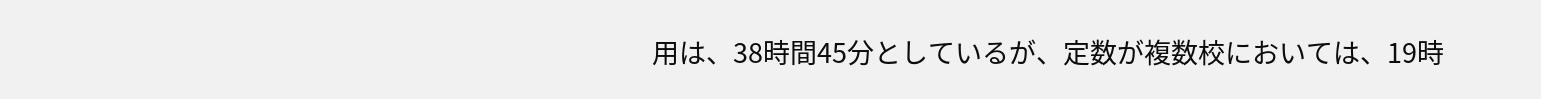用は、38時間45分としているが、定数が複数校においては、19時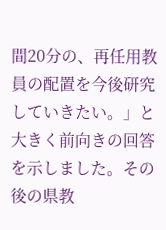間20分の、再任用教員の配置を今後研究していきたい。」と大きく前向きの回答を示しました。その後の県教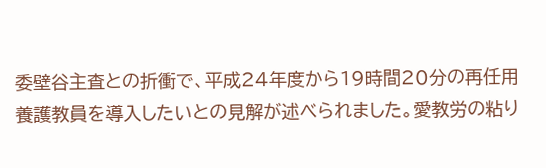委壁谷主査との折衝で、平成24年度から19時間20分の再任用養護教員を導入したいとの見解が述べられました。愛教労の粘り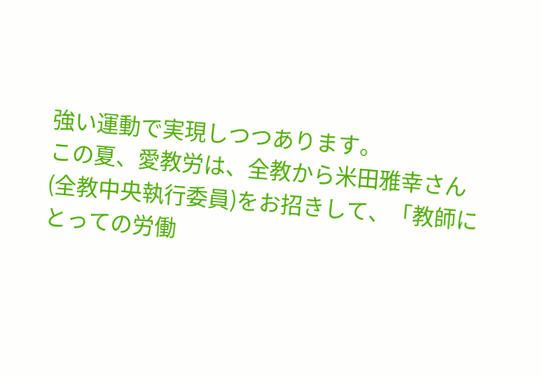強い運動で実現しつつあります。
この夏、愛教労は、全教から米田雅幸さん(全教中央執行委員)をお招きして、「教師にとっての労働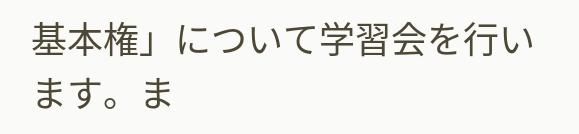基本権」について学習会を行います。ま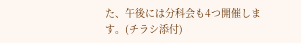た、午後には分科会も4つ開催します。(チラシ添付)